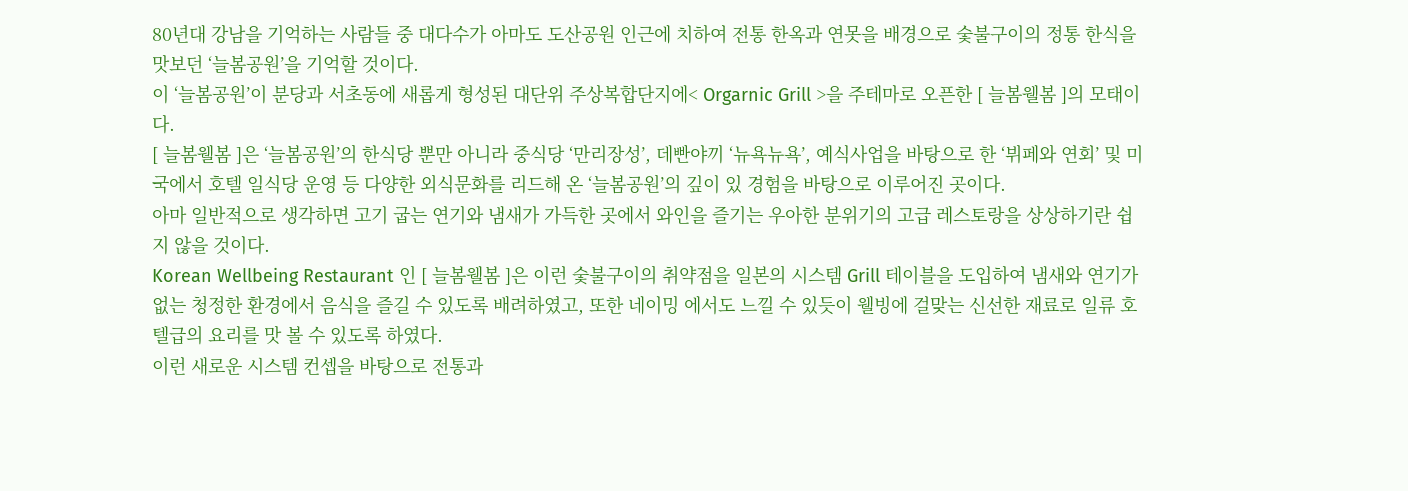80년대 강남을 기억하는 사람들 중 대다수가 아마도 도산공원 인근에 치하여 전통 한옥과 연못을 배경으로 숯불구이의 정통 한식을 맛보던 ‘늘봄공원’을 기억할 것이다.
이 ‘늘봄공원’이 분당과 서초동에 새롭게 형성된 대단위 주상복합단지에< Orgarnic Grill >을 주테마로 오픈한 [ 늘봄웰봄 ]의 모태이다.
[ 늘봄웰봄 ]은 ‘늘봄공원’의 한식당 뿐만 아니라 중식당 ‘만리장성’, 데빤야끼 ‘뉴욕뉴욕’, 예식사업을 바탕으로 한 ‘뷔페와 연회’ 및 미국에서 호텔 일식당 운영 등 다양한 외식문화를 리드해 온 ‘늘봄공원’의 깊이 있 경험을 바탕으로 이루어진 곳이다.
아마 일반적으로 생각하면 고기 굽는 연기와 냄새가 가득한 곳에서 와인을 즐기는 우아한 분위기의 고급 레스토랑을 상상하기란 쉽지 않을 것이다.
Korean Wellbeing Restaurant 인 [ 늘봄웰봄 ]은 이런 숯불구이의 취약점을 일본의 시스템 Grill 테이블을 도입하여 냄새와 연기가 없는 청정한 환경에서 음식을 즐길 수 있도록 배려하였고, 또한 네이밍 에서도 느낄 수 있듯이 웰빙에 걸맞는 신선한 재료로 일류 호텔급의 요리를 맛 볼 수 있도록 하였다.
이런 새로운 시스템 컨셉을 바탕으로 전통과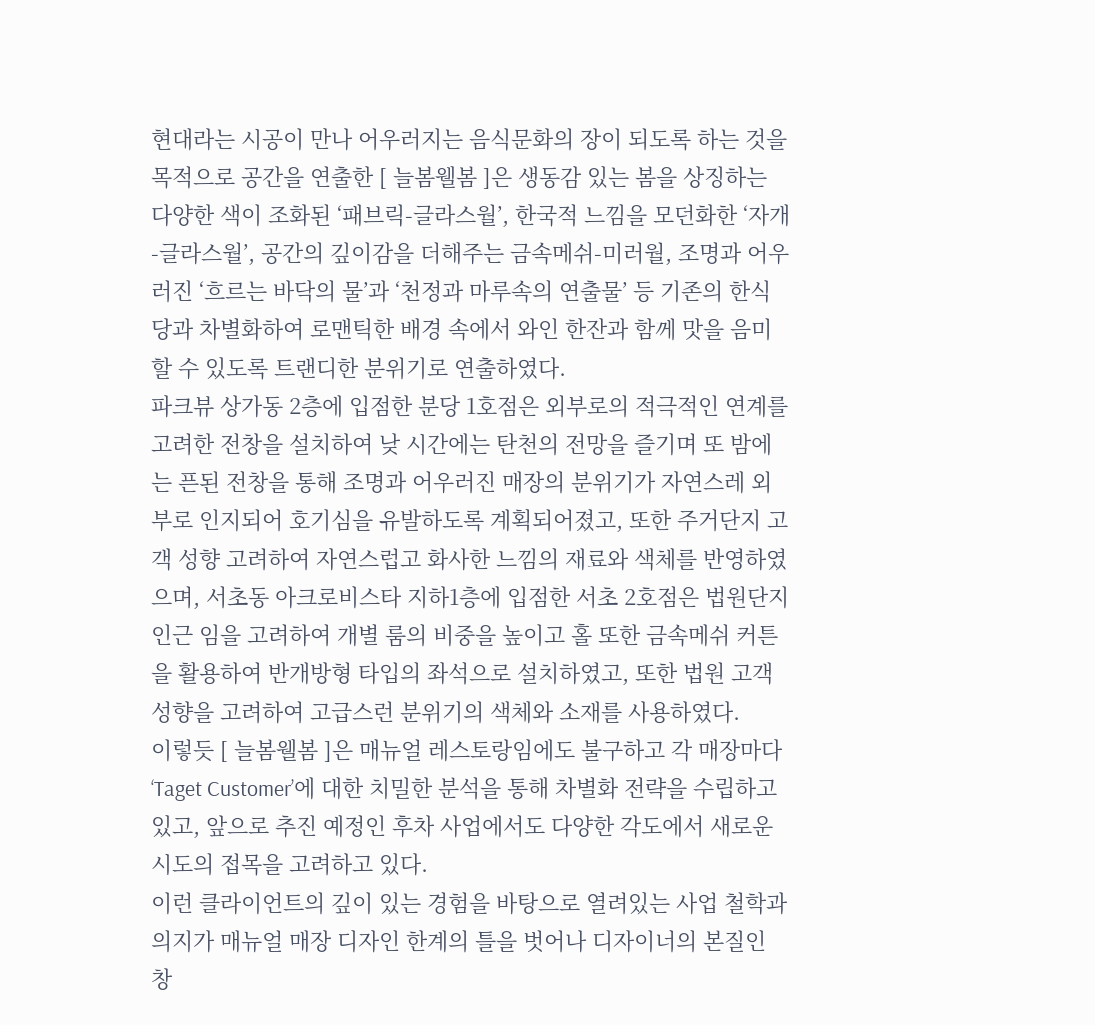현대라는 시공이 만나 어우러지는 음식문화의 장이 되도록 하는 것을 목적으로 공간을 연출한 [ 늘봄웰봄 ]은 생동감 있는 봄을 상징하는 다양한 색이 조화된 ‘패브릭-글라스월’, 한국적 느낌을 모던화한 ‘자개-글라스월’, 공간의 깊이감을 더해주는 금속메쉬-미러월, 조명과 어우러진 ‘흐르는 바닥의 물’과 ‘천정과 마루속의 연출물’ 등 기존의 한식당과 차별화하여 로맨틱한 배경 속에서 와인 한잔과 함께 맛을 음미할 수 있도록 트랜디한 분위기로 연출하였다.
파크뷰 상가동 2층에 입점한 분당 1호점은 외부로의 적극적인 연계를 고려한 전창을 설치하여 낮 시간에는 탄천의 전망을 즐기며 또 밤에는 픈된 전창을 통해 조명과 어우러진 매장의 분위기가 자연스레 외부로 인지되어 호기심을 유발하도록 계획되어졌고, 또한 주거단지 고객 성향 고려하여 자연스럽고 화사한 느낌의 재료와 색체를 반영하였으며, 서초동 아크로비스타 지하1층에 입점한 서초 2호점은 법원단지 인근 임을 고려하여 개별 룸의 비중을 높이고 홀 또한 금속메쉬 커튼을 활용하여 반개방형 타입의 좌석으로 설치하였고, 또한 법원 고객 성향을 고려하여 고급스런 분위기의 색체와 소재를 사용하였다.
이렇듯 [ 늘봄웰봄 ]은 매뉴얼 레스토랑임에도 불구하고 각 매장마다 ‘Taget Customer’에 대한 치밀한 분석을 통해 차별화 전략을 수립하고있고, 앞으로 추진 예정인 후차 사업에서도 다양한 각도에서 새로운 시도의 접목을 고려하고 있다.
이런 클라이언트의 깊이 있는 경험을 바탕으로 열려있는 사업 철학과 의지가 매뉴얼 매장 디자인 한계의 틀을 벗어나 디자이너의 본질인 창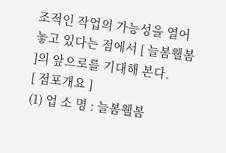조적인 작업의 가능성을 열어놓고 있다는 점에서 [ 늘봄웰봄 ]의 앞으로를 기대해 본다.
[ 점포개요 ]
(1) 업 소 명 : 늘봄웰봄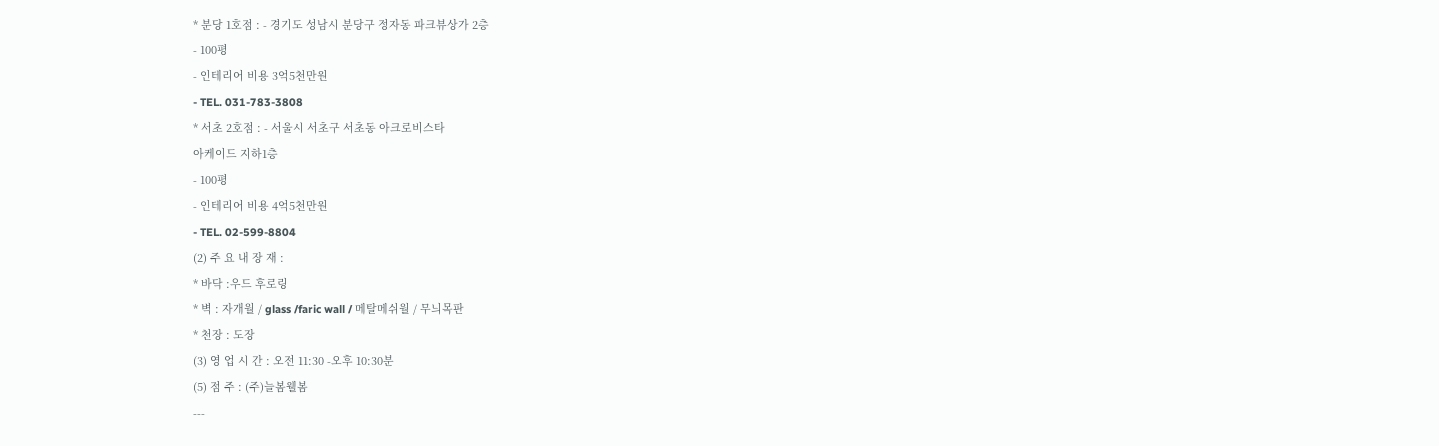* 분당 1호점 : - 경기도 성남시 분당구 정자동 파크뷰상가 2층
- 100평
- 인테리어 비용 3억5천만원
- TEL. 031-783-3808
* 서초 2호점 : - 서울시 서초구 서초동 아크로비스타
아케이드 지하1층
- 100평
- 인테리어 비용 4억5천만원
- TEL. 02-599-8804
(2) 주 요 내 장 재 :
* 바닥 :우드 후로링
* 벽 : 자개월 / glass /faric wall / 메탈메쉬월 / 무늬목판
* 천장 : 도장
(3) 영 업 시 간 : 오전 11:30 -오후 10:30분
(5) 점 주 : (주)늘봄웰봄
---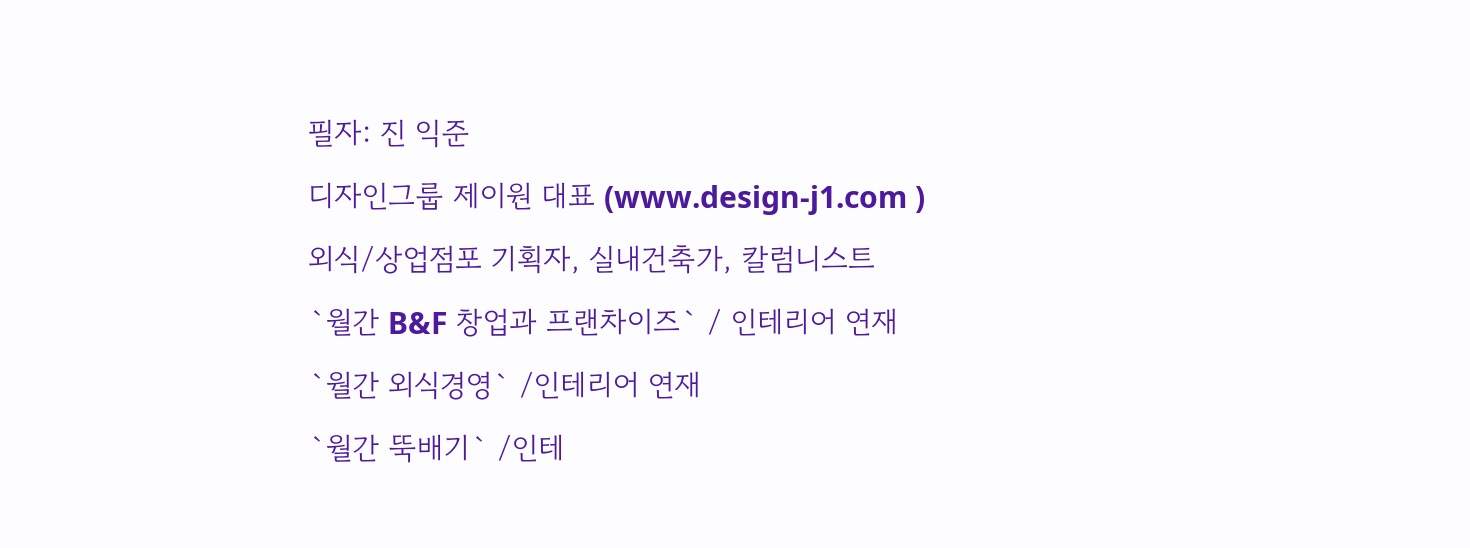필자: 진 익준
디자인그룹 제이원 대표 (www.design-j1.com )
외식/상업점포 기획자, 실내건축가, 칼럼니스트
`월간 B&F 창업과 프랜차이즈` / 인테리어 연재
`월간 외식경영` /인테리어 연재
`월간 뚝배기` /인테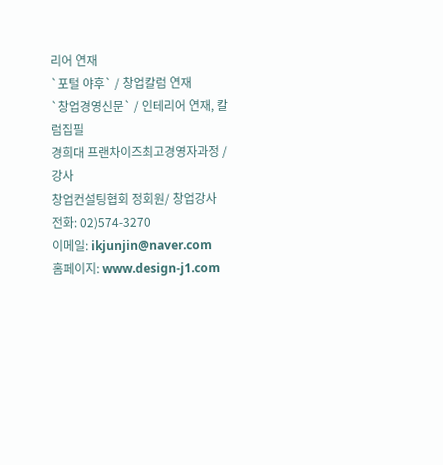리어 연재
`포털 야후` / 창업칼럼 연재
`창업경영신문` / 인테리어 연재, 칼럼집필
경희대 프랜차이즈최고경영자과정 / 강사
창업컨설팅협회 정회원/ 창업강사
전화: 02)574-3270
이메일: ikjunjin@naver.com
홈페이지: www.design-j1.com